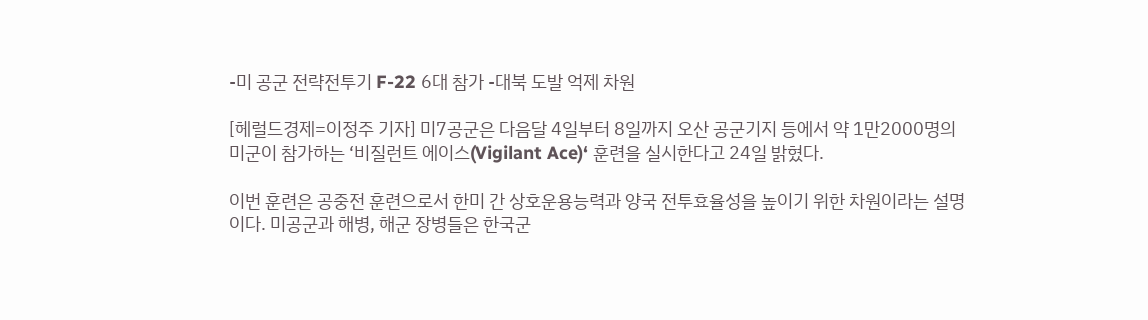-미 공군 전략전투기 F-22 6대 참가 -대북 도발 억제 차원

[헤럴드경제=이정주 기자] 미7공군은 다음달 4일부터 8일까지 오산 공군기지 등에서 약 1만2000명의 미군이 참가하는 ‘비질런트 에이스(Vigilant Ace)‘ 훈련을 실시한다고 24일 밝혔다.

이번 훈련은 공중전 훈련으로서 한미 간 상호운용능력과 양국 전투효율성을 높이기 위한 차원이라는 설명이다. 미공군과 해병, 해군 장병들은 한국군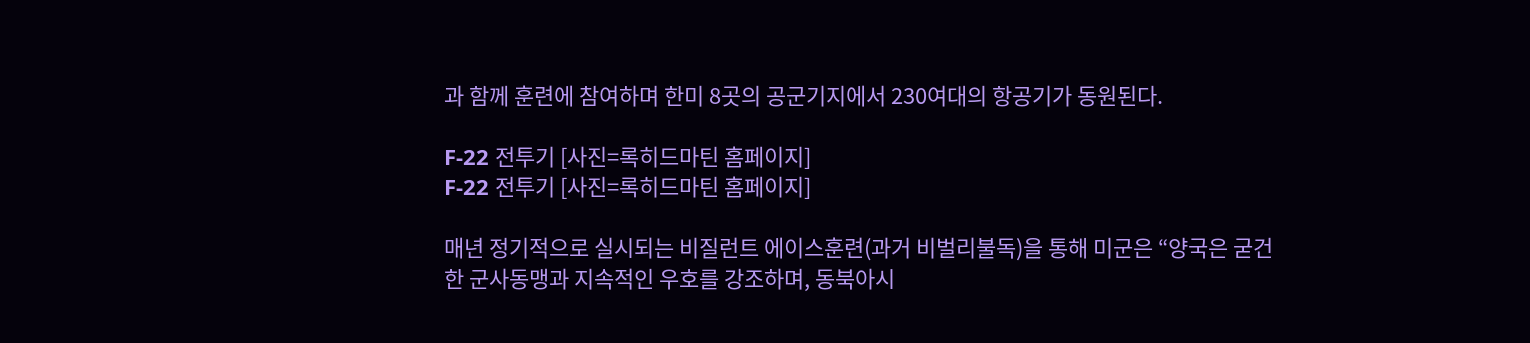과 함께 훈련에 참여하며 한미 8곳의 공군기지에서 230여대의 항공기가 동원된다.

F-22 전투기 [사진=록히드마틴 홈페이지]
F-22 전투기 [사진=록히드마틴 홈페이지]

매년 정기적으로 실시되는 비질런트 에이스훈련(과거 비벌리불독)을 통해 미군은 “양국은 굳건한 군사동맹과 지속적인 우호를 강조하며, 동북아시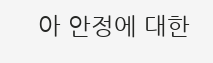아 안정에 대한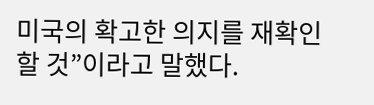미국의 확고한 의지를 재확인할 것”이라고 말했다.